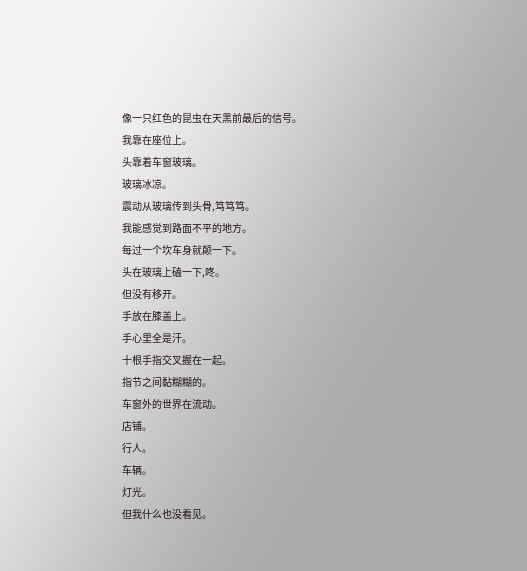像一只红色的昆虫在天黑前最后的信号。
我靠在座位上。
头靠着车窗玻璃。
玻璃冰凉。
震动从玻璃传到头骨,笃笃笃。
我能感觉到路面不平的地方。
每过一个坎车身就颠一下。
头在玻璃上磕一下,咚。
但没有移开。
手放在膝盖上。
手心里全是汗。
十根手指交叉握在一起。
指节之间黏糊糊的。
车窗外的世界在流动。
店铺。
行人。
车辆。
灯光。
但我什么也没看见。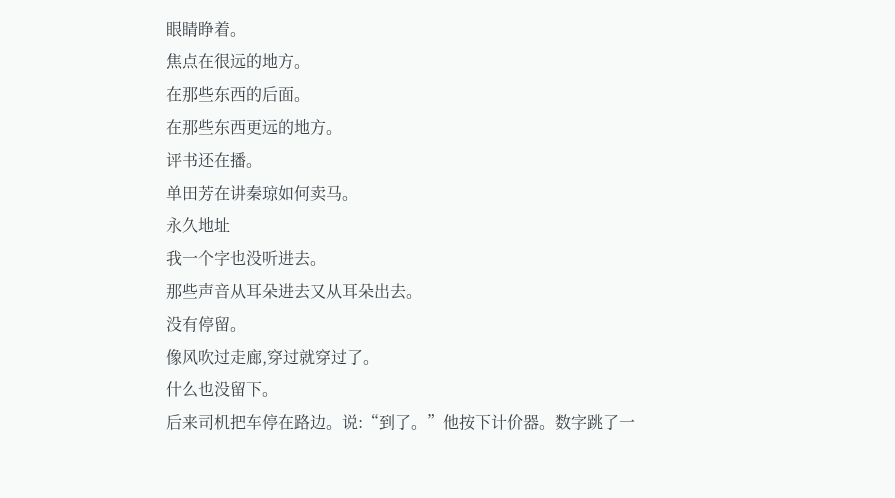眼睛睁着。
焦点在很远的地方。
在那些东西的后面。
在那些东西更远的地方。
评书还在播。
单田芳在讲秦琼如何卖马。
永久地址
我一个字也没听进去。
那些声音从耳朵进去又从耳朵出去。
没有停留。
像风吹过走廊,穿过就穿过了。
什么也没留下。
后来司机把车停在路边。说:“到了。”他按下计价器。数字跳了一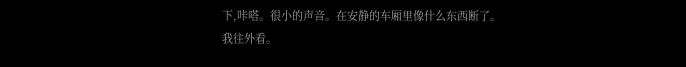下,咔嗒。很小的声音。在安静的车厢里像什么东西断了。
我往外看。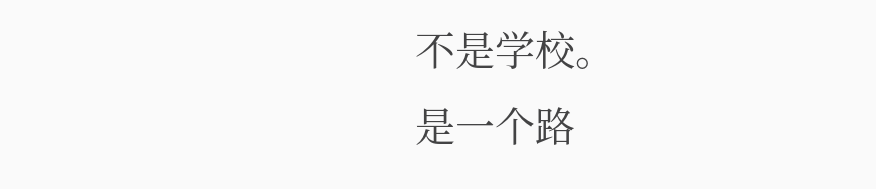不是学校。
是一个路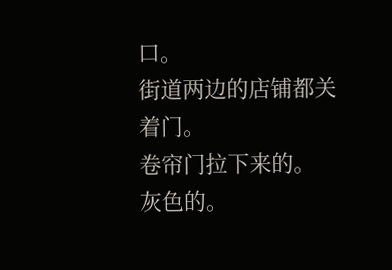口。
街道两边的店铺都关着门。
卷帘门拉下来的。
灰色的。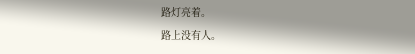路灯亮着。
路上没有人。